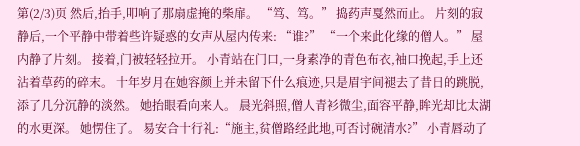第(2/3)页 然后,抬手,叩响了那扇虚掩的柴扉。 “笃、笃。” 捣药声戛然而止。 片刻的寂静后,一个平静中带着些许疑惑的女声从屋内传来: “谁?” “一个来此化缘的僧人。” 屋内静了片刻。 接着,门被轻轻拉开。 小青站在门口,一身素净的青色布衣,袖口挽起,手上还沾着草药的碎末。 十年岁月在她容颜上并未留下什么痕迹,只是眉宇间褪去了昔日的跳脱,添了几分沉静的淡然。 她抬眼看向来人。 晨光斜照,僧人青衫微尘,面容平静,眸光却比太湖的水更深。 她愣住了。 易安合十行礼:“施主,贫僧路经此地,可否讨碗清水?” 小青唇动了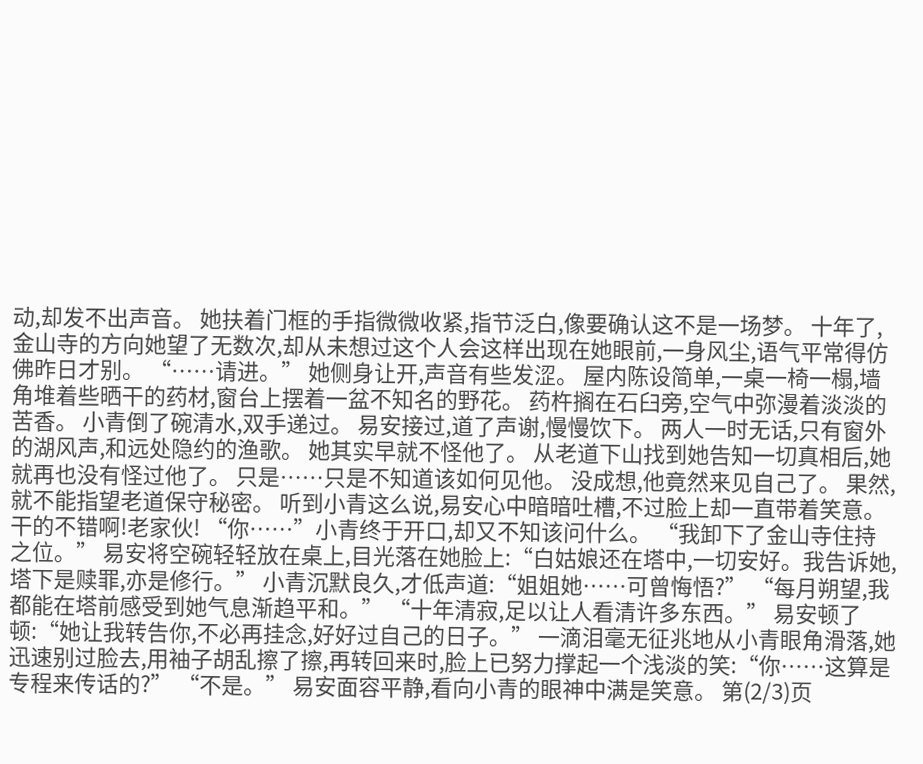动,却发不出声音。 她扶着门框的手指微微收紧,指节泛白,像要确认这不是一场梦。 十年了,金山寺的方向她望了无数次,却从未想过这个人会这样出现在她眼前,一身风尘,语气平常得仿佛昨日才别。 “……请进。” 她侧身让开,声音有些发涩。 屋内陈设简单,一桌一椅一榻,墙角堆着些晒干的药材,窗台上摆着一盆不知名的野花。 药杵搁在石臼旁,空气中弥漫着淡淡的苦香。 小青倒了碗清水,双手递过。 易安接过,道了声谢,慢慢饮下。 两人一时无话,只有窗外的湖风声,和远处隐约的渔歌。 她其实早就不怪他了。 从老道下山找到她告知一切真相后,她就再也没有怪过他了。 只是……只是不知道该如何见他。 没成想,他竟然来见自己了。 果然,就不能指望老道保守秘密。 听到小青这么说,易安心中暗暗吐槽,不过脸上却一直带着笑意。 干的不错啊!老家伙! “你……”小青终于开口,却又不知该问什么。 “我卸下了金山寺住持之位。” 易安将空碗轻轻放在桌上,目光落在她脸上:“白姑娘还在塔中,一切安好。我告诉她,塔下是赎罪,亦是修行。” 小青沉默良久,才低声道:“姐姐她……可曾悔悟?” “每月朔望,我都能在塔前感受到她气息渐趋平和。” “十年清寂,足以让人看清许多东西。” 易安顿了顿:“她让我转告你,不必再挂念,好好过自己的日子。” 一滴泪毫无征兆地从小青眼角滑落,她迅速别过脸去,用袖子胡乱擦了擦,再转回来时,脸上已努力撑起一个浅淡的笑:“你……这算是专程来传话的?” “不是。” 易安面容平静,看向小青的眼神中满是笑意。 第(2/3)页